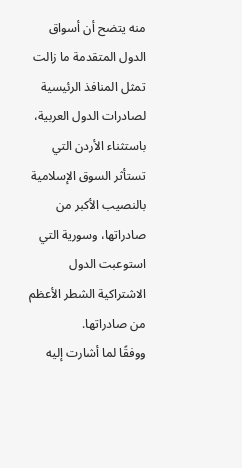منه يتضح أن أسواق الدول المتقدمة ما زالت تمثل المنافذ الرئيسية لصادرات الدول العربية، باستثناء الأردن التي تستأثر السوق الإسلامية بالنصيب الأكبر من صادراتها، وسورية التي استوعبت الدول الاشتراكية الشطر الأعظم من صادراتها.
ووفقًا لما أشارت إليه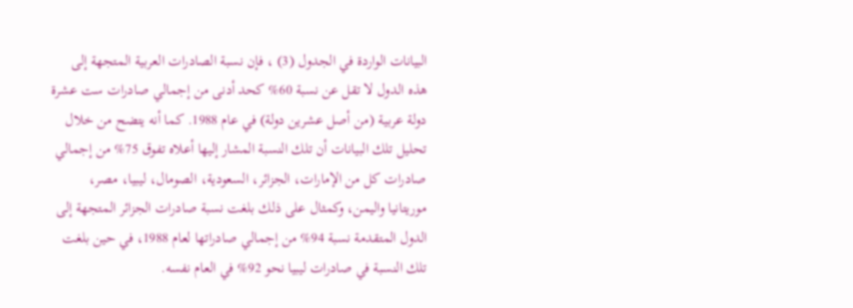البيانات الواردة في الجدول (3) ، فإن نسبة الصادرات العربية المتجهة إلى هذه الدول لا تقل عن نسبة 60% كحد أدنى من إجمالي صادرات ست عشرة دولة عربية (من أصل عشرين دولة) في عام 1988. كما أنه يتضح من خلال تحليل تلك البيانات أن تلك النسبة المشار إليها أعلاه تفوق 75% من إجمالي صادرات كل من الإمارات، الجزائر، السعودية، الصومال، ليبيا، مصر، موريتانيا واليمن، وكمثال على ذلك بلغت نسبة صادرات الجزائر المتجهة إلى الدول المتقدمة نسبة 94% من إجمالي صادراتها لعام 1988، في حين بلغت تلك النسبة في صادرات ليبيا نحو 92% في العام نفسه.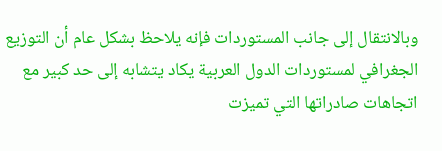وبالانتقال إلى جانب المستوردات فإنه يلاحظ بشكل عام أن التوزيع الجغرافي لمستوردات الدول العربية يكاد يتشابه إلى حد كبير مع اتجاهات صادراتها التي تميزت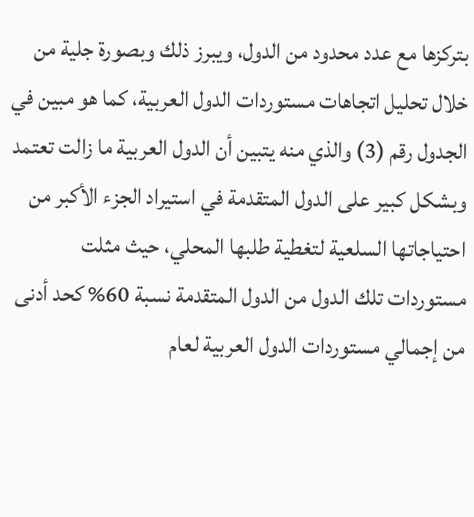بتركزها مع عدد محدود من الدول، ويبرز ذلك وبصورة جلية من خلال تحليل اتجاهات مستوردات الدول العربية، كما هو مبين في الجدول رقم (3) والذي منه يتبين أن الدول العربية ما زالت تعتمد وبشكل كبير على الدول المتقدمة في استيراد الجزء الأكبر من احتياجاتها السلعية لتغطية طلبها المحلي، حيث مثلت مستوردات تلك الدول من الدول المتقدمة نسبة 60% كحد أدنى من إجمالي مستوردات الدول العربية لعام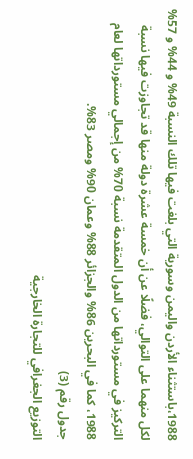1988،باستثناء الأردن واليمن وسورية التي بلغت فيها تلك النسبة 49% و 44% و 57% لكل منهما على التوالي، فضلًا عن أن خمسة عشرة دولة منها قد تجاوزت فيها نسبة التركيز في مستورداتها من الدول المتقدمة نسبة 70% من إجمالي مستورداتها لعام 1988، كما في البحرين 86% والجزائر 88% وعمان 90% ومصر 83%.
جدول رقم (3)
التوزيع الجغرافي للتجارة الخارجية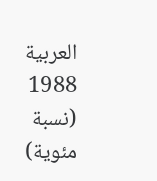العربية 1988 (نسبة مئوية)